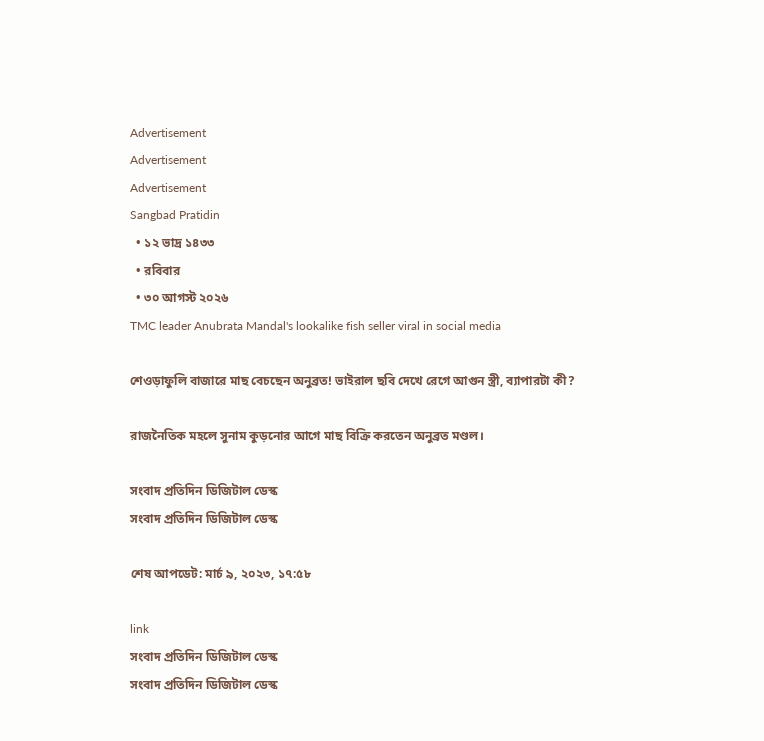Advertisement
Advertisement
Advertisement
Sangbad Pratidin
  • ১২ ভাদ্র ১৪৩৩
  • রবিবার
  • ৩০ আগস্ট ২০২৬
TMC leader Anubrata Mandal's lookalike fish seller viral in social media

শেওড়াফুলি বাজারে মাছ বেচছেন অনুব্রত! ভাইরাল ছবি দেখে রেগে আগুন স্ত্রী, ব্যাপারটা কী?

রাজনৈতিক মহলে সুনাম কুড়নোর আগে মাছ বিক্রি করতেন অনুব্রত মণ্ডল।

সংবাদ প্রতিদিন ডিজিটাল ডেস্ক
সংবাদ প্রতিদিন ডিজিটাল ডেস্ক

শেষ আপডেট: মার্চ ৯, ২০২৩, ১৭:৫৮

link
সংবাদ প্রতিদিন ডিজিটাল ডেস্ক
সংবাদ প্রতিদিন ডিজিটাল ডেস্ক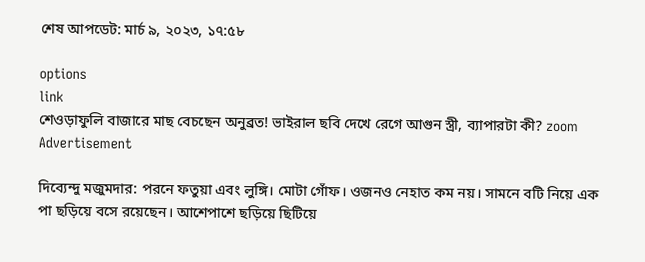শেষ আপডেট: মার্চ ৯, ২০২৩, ১৭:৫৮

options
link
শেওড়াফুলি বাজারে মাছ বেচছেন অনুব্রত! ভাইরাল ছবি দেখে রেগে আগুন স্ত্রী, ব্যাপারটা কী? zoom
Advertisement

দিব্যেন্দু মজুমদার: পরনে ফতুয়া এবং লুঙ্গি। মোটা গোঁফ। ওজনও নেহাত কম নয়। সামনে বটি নিয়ে এক পা ছড়িয়ে বসে রয়েছেন। আশেপাশে ছড়িয়ে ছিটিয়ে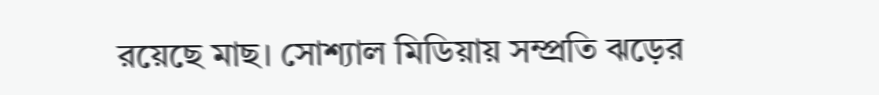রয়েছে মাছ। সোশ্যাল মিডিয়ায় সম্প্রতি ঝড়ের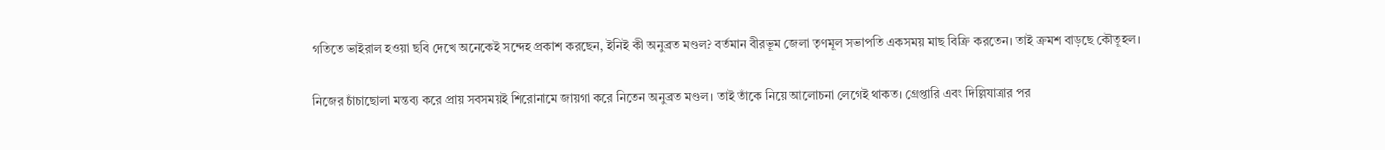গতিতে ভাইরাল হওয়া ছবি দেখে অনেকেই সন্দেহ প্রকাশ করছেন, ইনিই কী অনুব্রত মণ্ডল? বর্তমান বীরভূম জেলা তৃণমূল সভাপতি একসময় মাছ বিক্রি করতেন। তাই ক্রমশ বাড়ছে কৌতূহল।

নিজের চাঁচাছোলা মন্তব্য করে প্রায় সবসময়ই শিরোনামে জায়গা করে নিতেন অনুব্রত মণ্ডল। তাই তাঁকে নিয়ে আলোচনা লেগেই থাকত। গ্রেপ্তারি এবং দিল্লিযাত্রার পর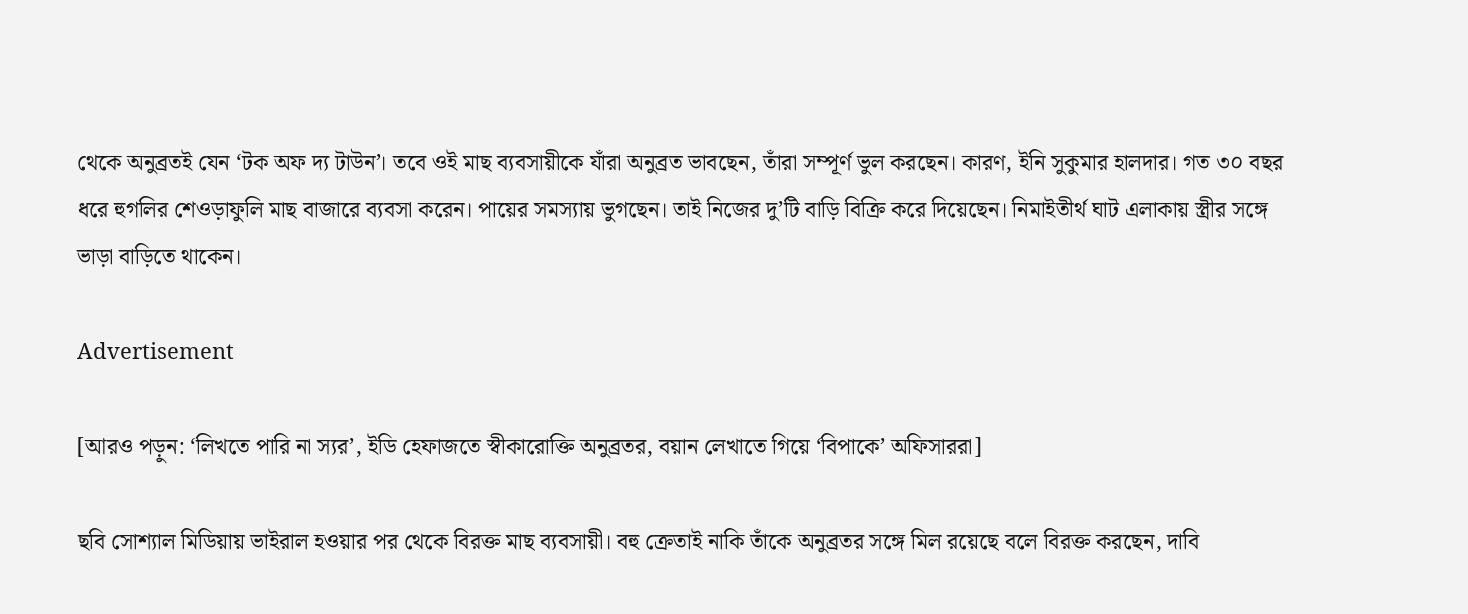থেকে অনুব্রতই যেন ‘টক অফ দ্য টাউন’। তবে ওই মাছ ব্যবসায়ীকে যাঁরা অনুব্রত ভাবছেন, তাঁরা সম্পূর্ণ ভুল করছেন। কারণ, ইনি সুকুমার হালদার। গত ৩০ বছর ধরে হুগলির শেওড়াফুলি মাছ বাজারে ব্যবসা করেন। পায়ের সমস্যায় ভুগছেন। তাই নিজের দু’টি বাড়ি বিক্রি করে দিয়েছেন। নিমাইতীর্থ ঘাট এলাকায় স্ত্রীর সঙ্গে ভাড়া বাড়িতে থাকেন।

Advertisement

[আরও পড়ুন: ‘লিখতে পারি না স্যর’, ইডি হেফাজতে স্বীকারোক্তি অনুব্রতর, বয়ান লেখাতে গিয়ে ‘বিপাকে’ অফিসাররা]

ছবি সোশ্যাল মিডিয়ায় ভাইরাল হওয়ার পর থেকে বিরক্ত মাছ ব্যবসায়ী। বহু ক্রেতাই নাকি তাঁকে অনুব্রতর সঙ্গে মিল রয়েছে বলে বিরক্ত করছেন, দাবি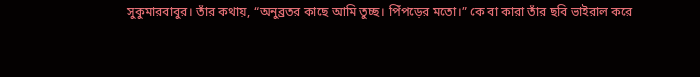সুকুমারবাবুর। তাঁর কথায়, “অনুব্রতর কাছে আমি তুচ্ছ। পিঁপড়ের মতো।” কে বা কারা তাঁর ছবি ভাইরাল করে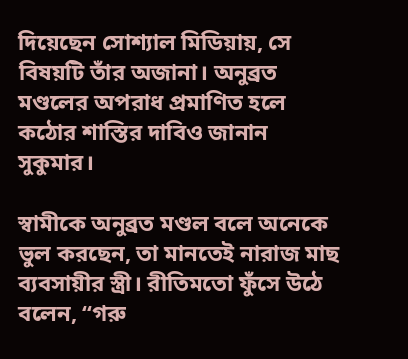দিয়েছেন সোশ্যাল মিডিয়ায়, সে বিষয়টি তাঁর অজানা। অনুব্রত মণ্ডলের অপরাধ প্রমাণিত হলে কঠোর শাস্তির দাবিও জানান সুকুমার।

স্বামীকে অনুব্রত মণ্ডল বলে অনেকে ভুল করছেন, তা মানতেই নারাজ মাছ ব্যবসায়ীর স্ত্রী। রীতিমতো ফুঁসে উঠে বলেন, “গরু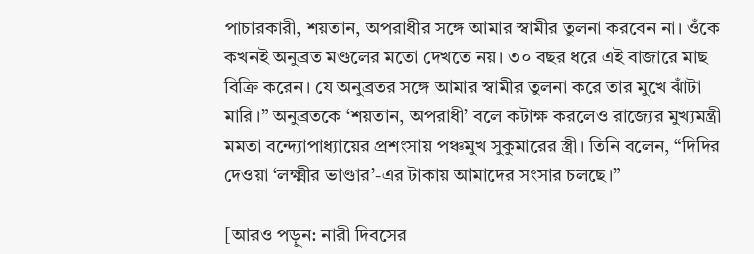পাচারকারী, শয়তান, অপরাধীর সঙ্গে আমার স্বামীর তুলনা করবেন না। ওঁকে কখনই অনুব্রত মণ্ডলের মতো দেখতে নয়। ৩০ বছর ধরে এই বাজারে মাছ বিক্রি করেন। যে অনুব্রতর সঙ্গে আমার স্বামীর তুলনা করে তার মুখে ঝাঁটা মারি।” অনুব্রতকে ‘শয়তান, অপরাধী’ বলে কটাক্ষ করলেও রাজ্যের মুখ্যমন্ত্রী মমতা বন্দ্যোপাধ্যায়ের প্রশংসায় পঞ্চমুখ সুকুমারের স্ত্রী। তিনি বলেন, “দিদির দেওয়া ‘লক্ষ্মীর ভাণ্ডার’-এর টাকায় আমাদের সংসার চলছে।”

[আরও পড়ুন: নারী দিবসের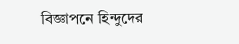বিজ্ঞাপনে হিন্দুদের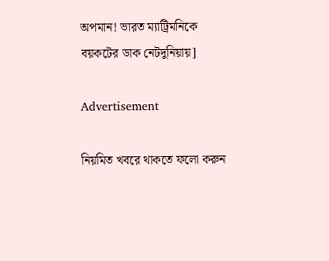অপমান! ভারত ম্যাট্রিমনিকে বয়কটের ডাক নেটদুনিয়ায়]

Advertisement

নিয়মিত খবরে থাকতে ফলো করুন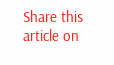Share this article on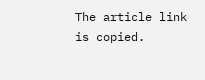The article link is copied.